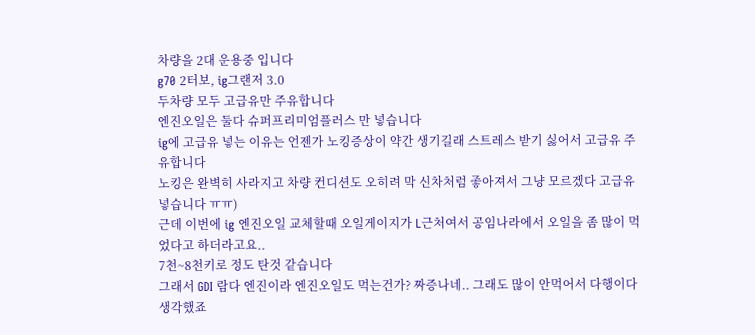차량을 2대 운용중 입니다
g70 2터보, ig그랜저 3.0
두차량 모두 고급유만 주유합니다
엔진오일은 둘다 슈퍼프리미엄플러스 만 넣습니다
ig에 고급유 넣는 이유는 언젠가 노킹증상이 약간 생기길래 스트레스 받기 싫어서 고급유 주유합니다
노킹은 완벽히 사라지고 차량 컨디션도 오히려 막 신차처럼 좋아져서 그냥 모르겠다 고급유 넣습니다 ㅠㅠ)
근데 이번에 ig 엔진오일 교체할때 오일게이지가 L근처여서 공임나라에서 오일을 좀 많이 먹었다고 하더라고요..
7천~8천키로 정도 탄것 같습니다
그래서 GDI 람다 엔진이라 엔진오일도 먹는건가? 짜증나네.. 그래도 많이 안먹어서 다행이다 생각했죠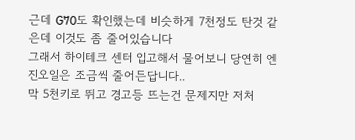근데 G70도 확인했는데 비슷하게 7천정도 탄것 같은데 이것도 좀 줄어있습니다
그래서 하이테크 센터 입고해서 물어보니 당연히 엔진오일은 조금씩 줄어든답니다..
막 5천키로 뛰고 경고등 뜨는건 문제지만 저처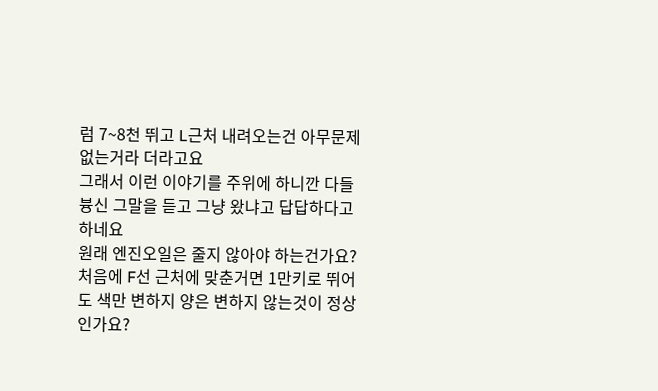럼 7~8천 뛰고 L근처 내려오는건 아무문제 없는거라 더라고요
그래서 이런 이야기를 주위에 하니깐 다들 븅신 그말을 듣고 그냥 왔냐고 답답하다고 하네요
원래 엔진오일은 줄지 않아야 하는건가요? 처음에 F선 근처에 맞춘거면 1만키로 뛰어도 색만 변하지 양은 변하지 않는것이 정상인가요?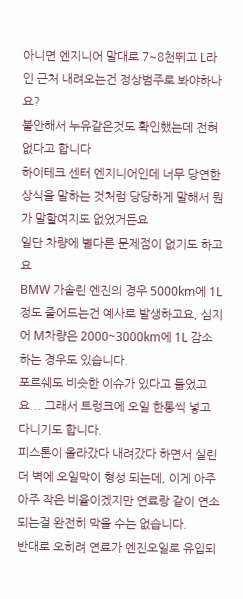아니면 엔지니어 말대로 7~8천뛰고 L라인 근처 내려오는건 정상범주로 봐야하나요?
불안해서 누유같은것도 확인했는데 전혀없다고 합니다
하이테크 센터 엔지니어인데 너무 당연한 상식을 말하는 것처럼 당당하게 말해서 뭔가 말할여지도 없었거든요
일단 차량에 별다른 문제점이 없기도 하고요
BMW 가솔린 엔진의 경우 5000km에 1L 정도 줄어드는건 예사로 발생하고요, 심지어 M차량은 2000~3000km에 1L 감소하는 경우도 있습니다.
포르쉐도 비슷한 이슈가 있다고 들었고요... 그래서 트렁크에 오일 한통씩 넣고 다니기도 합니다.
피스톤이 올라갔다 내려갔다 하면서 실린더 벽에 오일막이 형성 되는데, 이게 아주아주 작은 비율이겠지만 연료랑 같이 연소되는걸 완전히 막을 수는 없습니다.
반대로 오히려 연료가 엔진오일로 유입되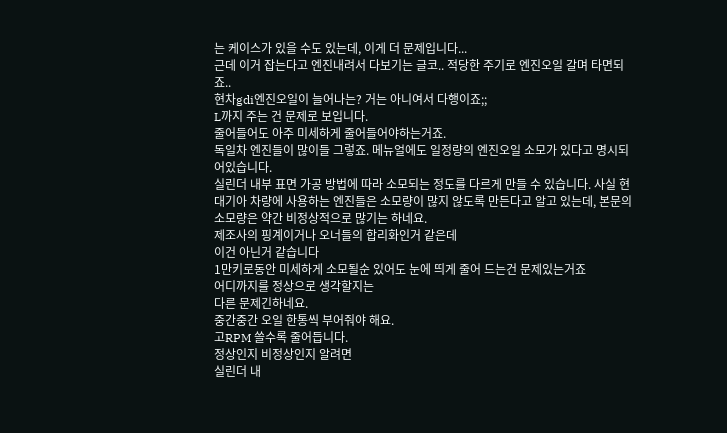는 케이스가 있을 수도 있는데, 이게 더 문제입니다...
근데 이거 잡는다고 엔진내려서 다보기는 글코.. 적당한 주기로 엔진오일 갈며 타면되죠..
현차gdi엔진오일이 늘어나는? 거는 아니여서 다행이죠;;
L까지 주는 건 문제로 보입니다.
줄어들어도 아주 미세하게 줄어들어야하는거죠.
독일차 엔진들이 많이들 그렇죠. 메뉴얼에도 일정량의 엔진오일 소모가 있다고 명시되어있습니다.
실린더 내부 표면 가공 방법에 따라 소모되는 정도를 다르게 만들 수 있습니다. 사실 현대기아 차량에 사용하는 엔진들은 소모량이 많지 않도록 만든다고 알고 있는데, 본문의 소모량은 약간 비정상적으로 많기는 하네요.
제조사의 핑계이거나 오너들의 합리화인거 같은데
이건 아닌거 같습니다
1만키로동안 미세하게 소모될순 있어도 눈에 띄게 줄어 드는건 문제있는거죠
어디까지를 정상으로 생각할지는
다른 문제긴하네요.
중간중간 오일 한통씩 부어줘야 해요.
고RPM 쓸수록 줄어듭니다.
정상인지 비정상인지 알려면
실린더 내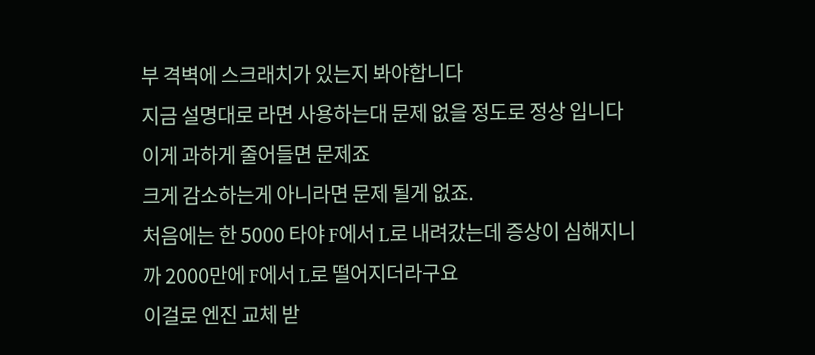부 격벽에 스크래치가 있는지 봐야합니다
지금 설명대로 라면 사용하는대 문제 없을 정도로 정상 입니다
이게 과하게 줄어들면 문제죠
크게 감소하는게 아니라면 문제 될게 없죠.
처음에는 한 5000 타야 F에서 L로 내려갔는데 증상이 심해지니까 2000만에 F에서 L로 떨어지더라구요
이걸로 엔진 교체 받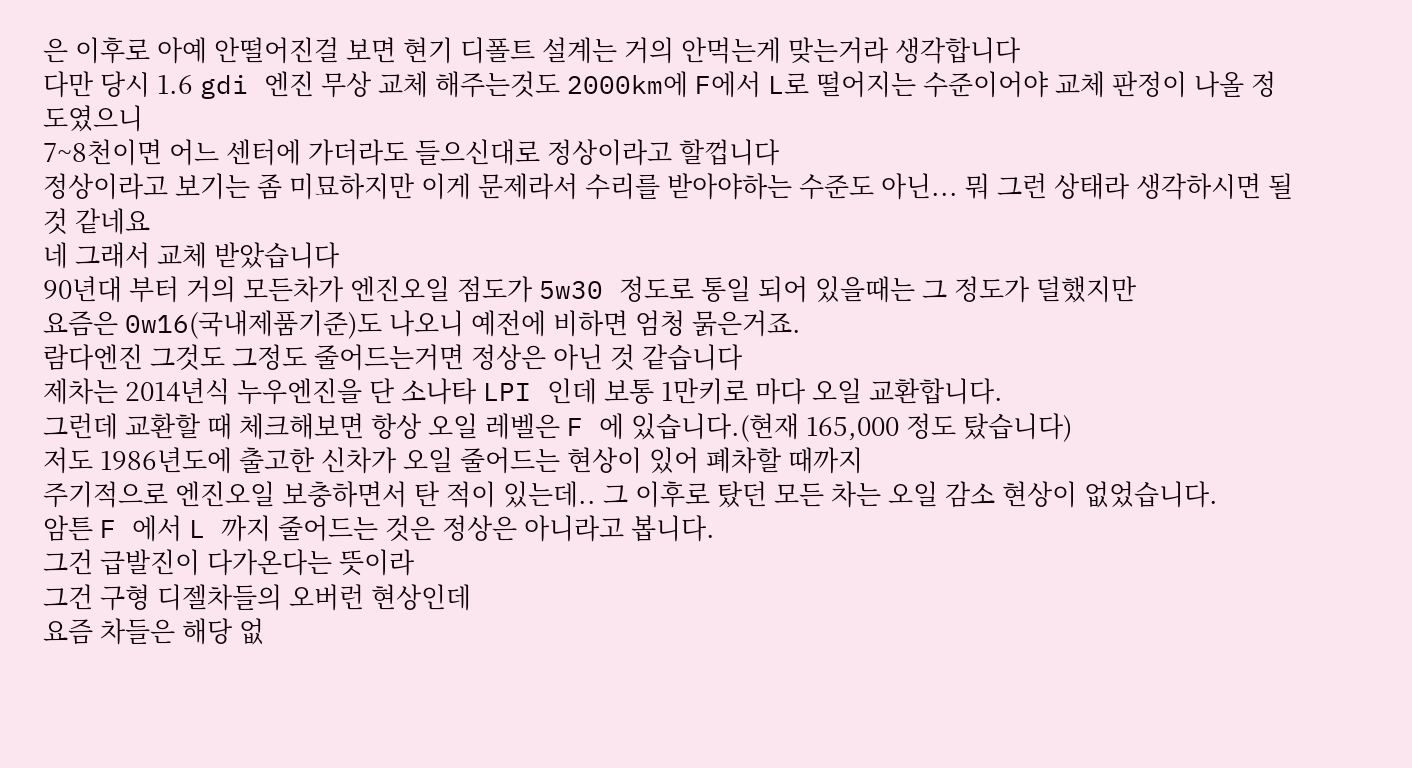은 이후로 아예 안떨어진걸 보면 현기 디폴트 설계는 거의 안먹는게 맞는거라 생각합니다
다만 당시 1.6 gdi 엔진 무상 교체 해주는것도 2000km에 F에서 L로 떨어지는 수준이어야 교체 판정이 나올 정도였으니
7~8천이면 어느 센터에 가더라도 들으신대로 정상이라고 할껍니다
정상이라고 보기는 좀 미묘하지만 이게 문제라서 수리를 받아야하는 수준도 아닌... 뭐 그런 상태라 생각하시면 될 것 같네요
네 그래서 교체 받았습니다
90년대 부터 거의 모든차가 엔진오일 점도가 5w30 정도로 통일 되어 있을때는 그 정도가 덜했지만
요즘은 0w16(국내제품기준)도 나오니 예전에 비하면 엄청 묽은거죠.
람다엔진 그것도 그정도 줄어드는거면 정상은 아닌 것 같습니다
제차는 2014년식 누우엔진을 단 소나타 LPI 인데 보통 1만키로 마다 오일 교환합니다.
그런데 교환할 때 체크해보면 항상 오일 레벨은 F 에 있습니다.(현재 165,000 정도 탔습니다)
저도 1986년도에 출고한 신차가 오일 줄어드는 현상이 있어 폐차할 때까지
주기적으로 엔진오일 보충하면서 탄 적이 있는데.. 그 이후로 탔던 모든 차는 오일 감소 현상이 없었습니다.
암튼 F 에서 L 까지 줄어드는 것은 정상은 아니라고 봅니다.
그건 급발진이 다가온다는 뜻이라
그건 구형 디젤차들의 오버런 현상인데
요즘 차들은 해당 없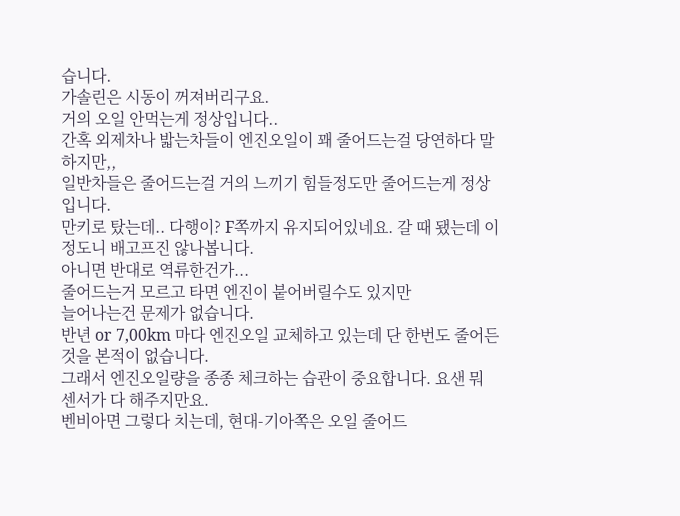습니다.
가솔린은 시동이 꺼져버리구요.
거의 오일 안먹는게 정상입니다..
간혹 외제차나 밟는차들이 엔진오일이 꽤 줄어드는걸 당연하다 말하지만,,
일반차들은 줄어드는걸 거의 느끼기 힘들정도만 줄어드는게 정상입니다.
만키로 탔는데.. 다행이? F쪽까지 유지되어있네요. 갈 때 됐는데 이정도니 배고프진 않나봅니다.
아니면 반대로 역류한건가...
줄어드는거 모르고 타면 엔진이 붙어버릴수도 있지만
늘어나는건 문제가 없습니다.
반년 or 7,00km 마다 엔진오일 교체하고 있는데 단 한번도 줄어든 것을 본적이 없습니다.
그래서 엔진오일량을 종종 체크하는 습관이 중요합니다. 요샌 뭐 센서가 다 해주지만요.
벤비아면 그렇다 치는데, 현대-기아쪽은 오일 줄어드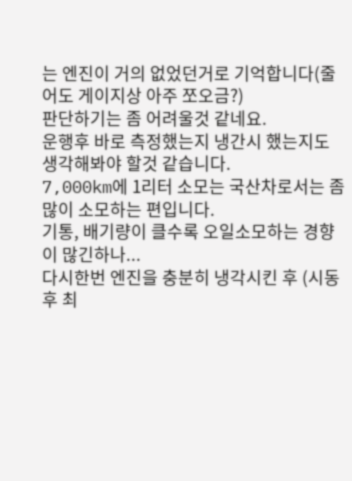는 엔진이 거의 없었던거로 기억합니다(줄어도 게이지상 아주 쪼오금?)
판단하기는 좀 어려울것 같네요.
운행후 바로 측정했는지 냉간시 했는지도 생각해봐야 할것 같습니다.
7,000km에 1리터 소모는 국산차로서는 좀 많이 소모하는 편입니다.
기통, 배기량이 클수록 오일소모하는 경향이 많긴하나...
다시한번 엔진을 충분히 냉각시킨 후 (시동후 최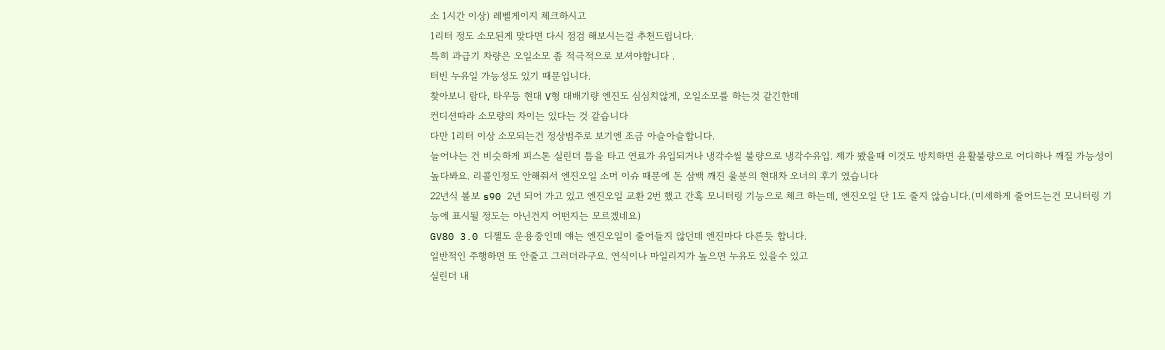소 1시간 이상) 레벨게이지 체크하시고
1리터 정도 소모된게 맞다면 다시 점검 해보시는걸 추천드립니다.
특히 과급기 차량은 오일소모 좀 적극적으로 보셔야합니다 .
터빈 누유일 가능성도 있기 때문입니다.
찾아보니 람다, 타우등 현대 V형 대배기량 엔진도 심심치않게, 오일소모를 하는것 같긴한데
컨디션따라 소모량의 차이는 있다는 것 같습니다
다만 1리터 이상 소모되는건 정상범주로 보기엔 조금 아슬아슬합니다.
늘어나는 건 비슷하게 피스톤 실린더 틈을 타고 연료가 유입되거나 냉각수씰 불량으로 냉각수유입. 제가 봤을때 이것도 방치하면 윤활불량으로 어디하나 깨질 가능성이 높다봐요. 리콜인정도 안해줘서 엔진오일 소머 이슈 때문에 돈 삼백 깨진 울분의 현대차 오너의 후기 였습니다
22년식 볼보 s90 2년 되어 가고 있고 엔진오일 교환 2번 했고 간혹 모니터링 기능으로 체크 하는데, 엔진오일 단 1도 줄지 않습니다.(미세하게 줄어드는건 모니터링 기능에 표시될 정도는 아닌건지 어떤지는 모르겠네요)
GV80 3.0 디젤도 운용중인데 얘는 엔진오일이 줄어들지 않던데 엔진마다 다른듯 합니다.
일반적인 주행하면 또 안줄고 그러더라구요. 연식이나 마일리지가 높으면 누유도 있을수 있고
실린더 내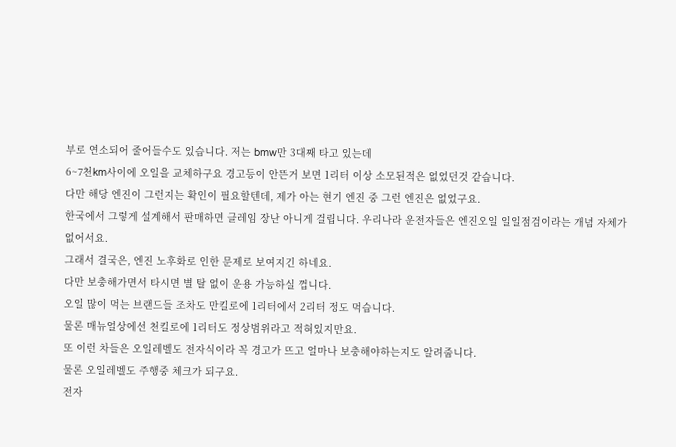부로 연소되어 줄어들수도 있습니다. 저는 bmw만 3대째 타고 있는데
6~7천km사이에 오일을 교체하구요 경고등이 안뜬거 보면 1리터 이상 소모된적은 없었던것 같습니다.
다만 해당 엔진이 그런지는 확인이 필요할텐데, 제가 아는 현기 엔진 중 그런 엔진은 없었구요.
한국에서 그렇게 설계해서 판매하면 클레임 장난 아니게 걸립니다. 우리나라 운전자들은 엔진오일 일일점검이라는 개념 자체가 없어서요.
그래서 결국은, 엔진 노후화로 인한 문제로 보여지긴 하네요.
다만 보충해가면서 타시면 별 탈 없이 운용 가능하실 껍니다.
오일 많이 먹는 브랜드들 조차도 만킬로에 1리터에서 2리터 정도 먹습니다.
물론 매뉴얼상에선 천킬로에 1리터도 정상범위라고 적혀있지만요.
또 이런 차들은 오일레벨도 전자식이라 꼭 경고가 뜨고 얼마나 보충해야하는지도 알려줍니다.
물론 오일레벨도 주행중 체크가 되구요.
전자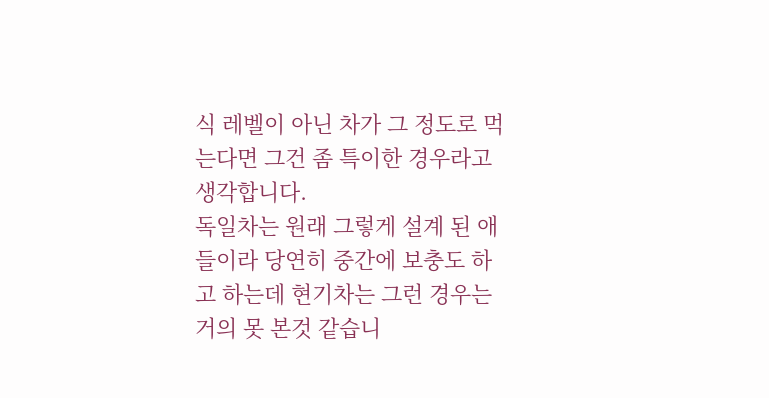식 레벨이 아닌 차가 그 정도로 먹는다면 그건 좀 특이한 경우라고 생각합니다.
독일차는 원래 그렇게 설계 된 애들이라 당연히 중간에 보충도 하고 하는데 현기차는 그런 경우는 거의 못 본것 같습니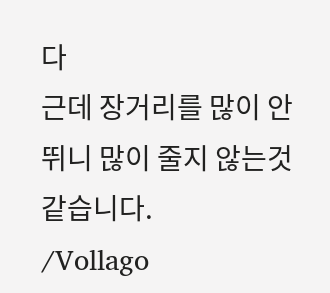다
근데 장거리를 많이 안뛰니 많이 줄지 않는것 같습니다.
/Vollago